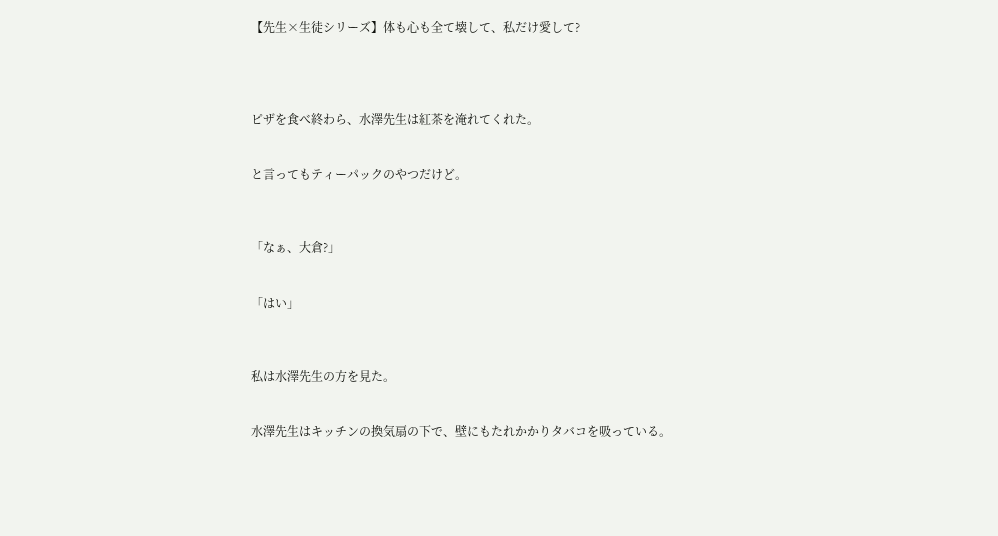【先生×生徒シリーズ】体も心も全て壊して、私だけ愛して?




ピザを食べ終わら、水澤先生は紅茶を淹れてくれた。


と言ってもティーパックのやつだけど。



「なぁ、大倉?」


「はい」



私は水澤先生の方を見た。


水澤先生はキッチンの換気扇の下で、壁にもたれかかりタバコを吸っている。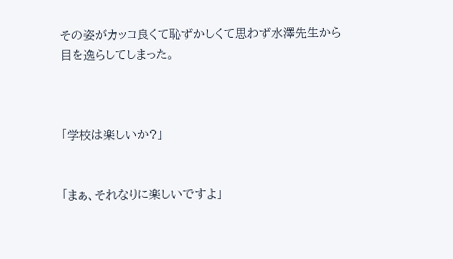その姿がカッコ良くて恥ずかしくて思わず水澤先生から目を逸らしてしまった。



「学校は楽しいか?」


「まぁ、それなりに楽しいですよ」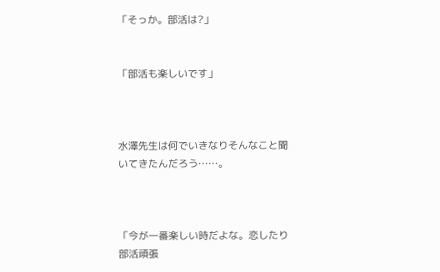「そっか。部活は?」


「部活も楽しいです」



水澤先生は何でいきなりそんなこと聞いてきたんだろう……。



「今が一番楽しい時だよな。恋したり部活頑張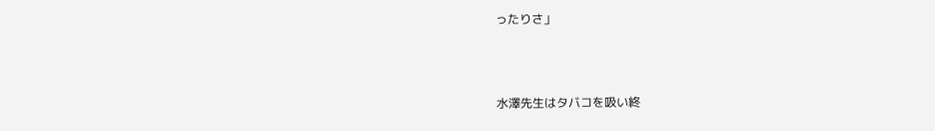ったりさ」



水澤先生はタバコを吸い終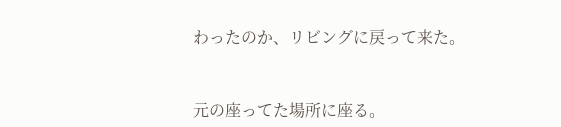わったのか、リビングに戻って来た。


元の座ってた場所に座る。